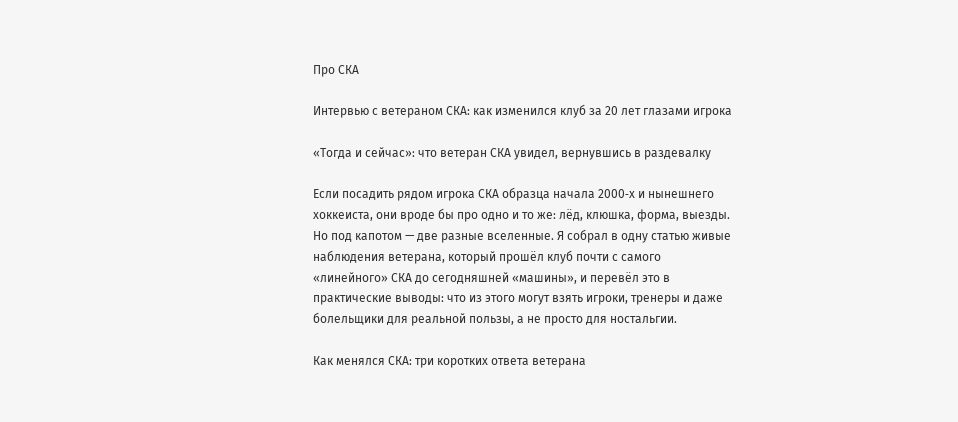Про СКА

Интервью с ветераном СКА: как изменился клуб за 20 лет глазами игрока

«Тогда и сейчас»: что ветеран СКА увидел, вернувшись в раздевалку

Если посадить рядом игрока СКА образца начала 2000‑х и нынешнего хоккеиста, они вроде бы про одно и то же: лёд, клюшка, форма, выезды. Но под капотом — две разные вселенные. Я собрал в одну статью живые наблюдения ветерана, который прошёл клуб почти с самого «линейного» СКА до сегодняшней «машины», и перевёл это в практические выводы: что из этого могут взять игроки, тренеры и даже болельщики для реальной пользы, а не просто для ностальгии.

Как менялся СКА: три коротких ответа ветерана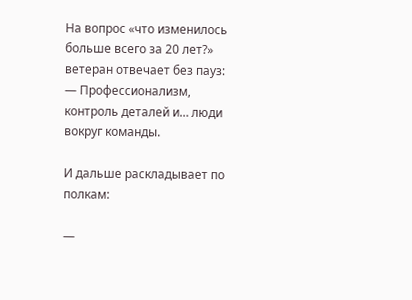На вопрос «что изменилось больше всего за 20 лет?» ветеран отвечает без пауз:
— Профессионализм, контроль деталей и… люди вокруг команды.

И дальше раскладывает по полкам:

—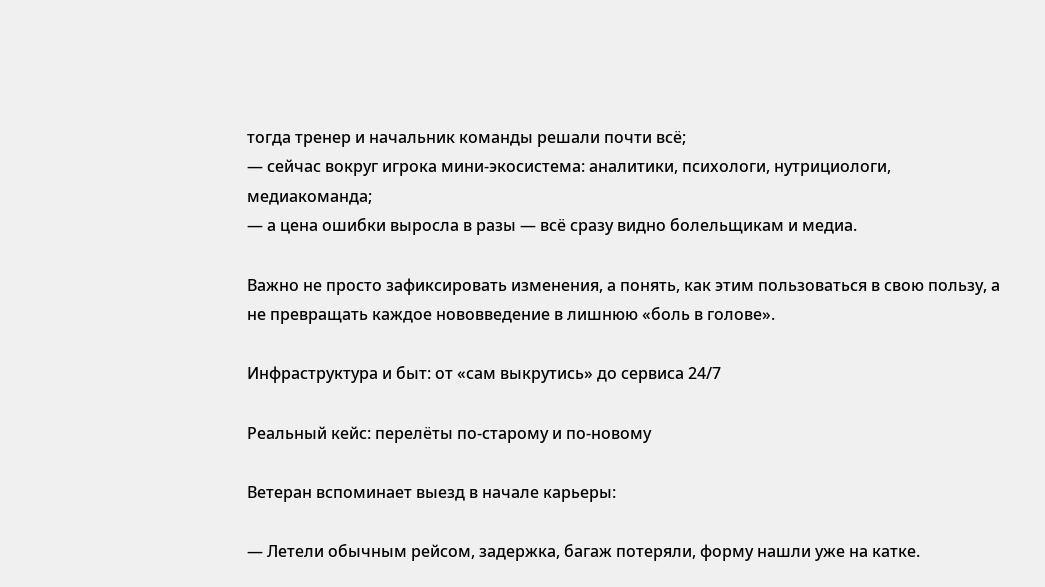тогда тренер и начальник команды решали почти всё;
— сейчас вокруг игрока мини‑экосистема: аналитики, психологи, нутрициологи, медиакоманда;
— а цена ошибки выросла в разы — всё сразу видно болельщикам и медиа.

Важно не просто зафиксировать изменения, а понять, как этим пользоваться в свою пользу, а не превращать каждое нововведение в лишнюю «боль в голове».

Инфраструктура и быт: от «сам выкрутись» до сервиса 24/7

Реальный кейс: перелёты по‑старому и по‑новому

Ветеран вспоминает выезд в начале карьеры:

— Летели обычным рейсом, задержка, багаж потеряли, форму нашли уже на катке.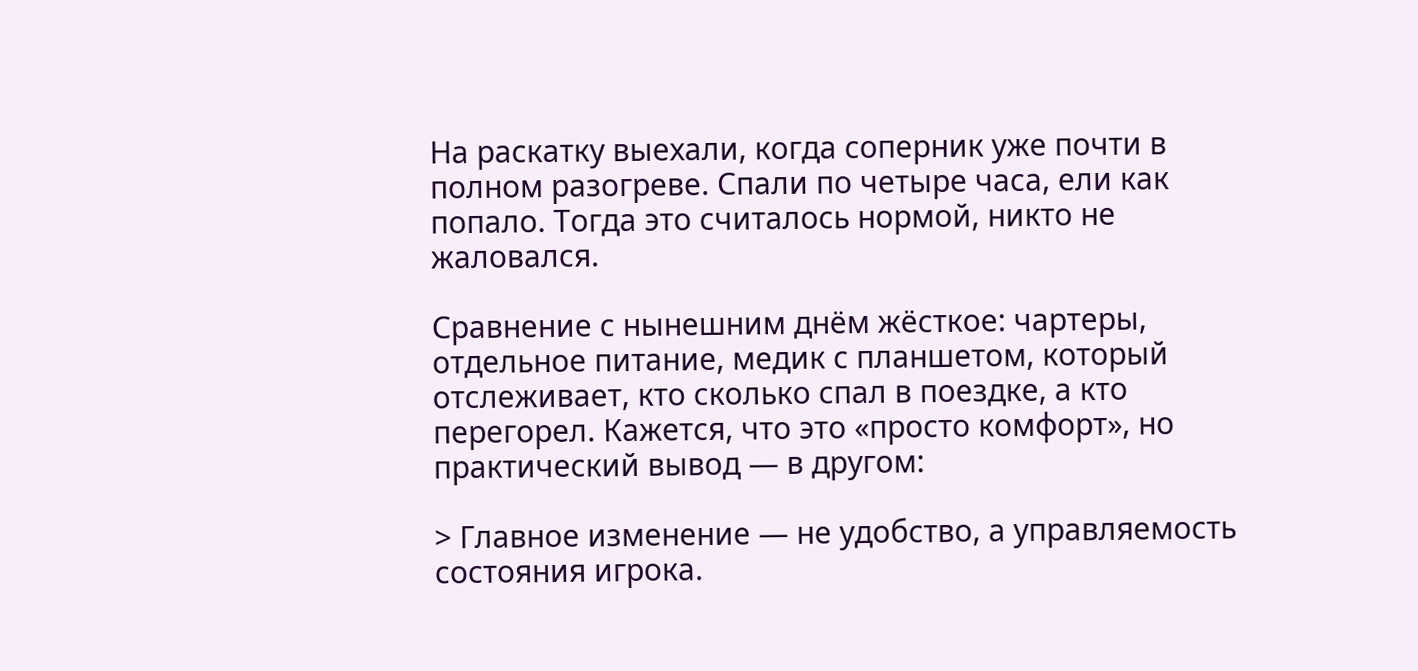На раскатку выехали, когда соперник уже почти в полном разогреве. Спали по четыре часа, ели как попало. Тогда это считалось нормой, никто не жаловался.

Сравнение с нынешним днём жёсткое: чартеры, отдельное питание, медик с планшетом, который отслеживает, кто сколько спал в поездке, а кто перегорел. Кажется, что это «просто комфорт», но практический вывод — в другом:

> Главное изменение — не удобство, а управляемость состояния игрока.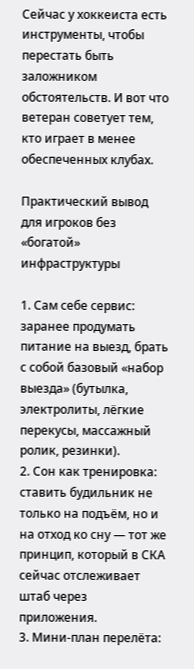Сейчас у хоккеиста есть инструменты, чтобы перестать быть заложником обстоятельств. И вот что ветеран советует тем, кто играет в менее обеспеченных клубах.

Практический вывод для игроков без «богатой» инфраструктуры

1. Сам себе сервис: заранее продумать питание на выезд, брать с собой базовый «набор выезда» (бутылка, электролиты, лёгкие перекусы, массажный ролик, резинки).
2. Сон как тренировка: ставить будильник не только на подъём, но и на отход ко сну — тот же принцип, который в СКА сейчас отслеживает штаб через приложения.
3. Мини‑план перелёта: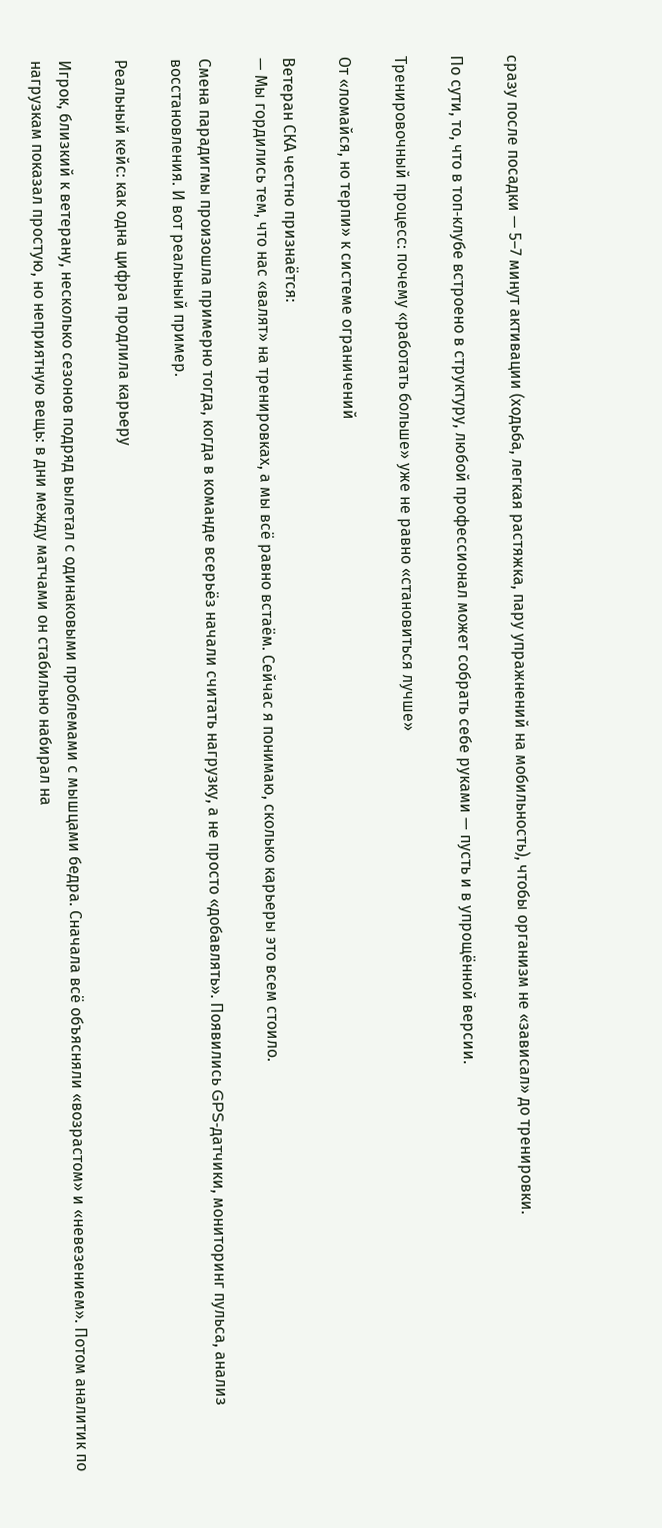сразу после посадки — 5–7 минут активации (ходьба, легкая растяжка, пару упражнений на мобильность), чтобы организм не «зависал» до тренировки.

По сути, то, что в топ‑клубе встроено в структуру, любой профессионал может собрать себе руками — пусть и в упрощённой версии.

Тренировочный процесс: почему «работать больше» уже не равно «становиться лучше»

От «ломайся, но терпи» к системе ограничений

Ветеран СКА честно признаётся:
— Мы гордились тем, что нас «валят» на тренировках, а мы всё равно встаём. Сейчас я понимаю, сколько карьеры это всем стоило.

Смена парадигмы произошла примерно тогда, когда в команде всерьёз начали считать нагрузку, а не просто «добавлять». Появились GPS‑датчики, мониторинг пульса, анализ восстановления. И вот реальный пример.

Реальный кейс: как одна цифра продлила карьеру

Игрок, близкий к ветерану, несколько сезонов подряд вылетал с одинаковыми проблемами с мышцами бедра. Сначала всё объясняли «возрастом» и «невезением». Потом аналитик по нагрузкам показал простую, но неприятную вещь: в дни между матчами он стабильно набирал на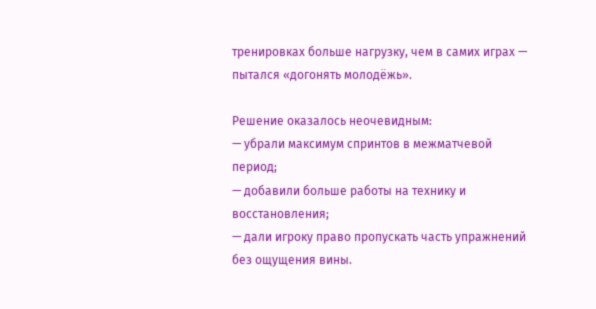тренировках больше нагрузку, чем в самих играх — пытался «догонять молодёжь».

Решение оказалось неочевидным:
— убрали максимум спринтов в межматчевой период;
— добавили больше работы на технику и восстановления;
— дали игроку право пропускать часть упражнений без ощущения вины.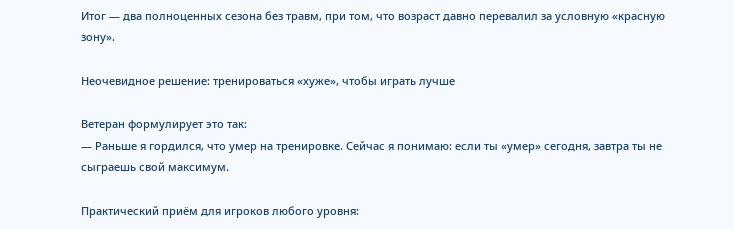Итог — два полноценных сезона без травм, при том, что возраст давно перевалил за условную «красную зону».

Неочевидное решение: тренироваться «хуже», чтобы играть лучше

Ветеран формулирует это так:
— Раньше я гордился, что умер на тренировке. Сейчас я понимаю: если ты «умер» сегодня, завтра ты не сыграешь свой максимум.

Практический приём для игроков любого уровня: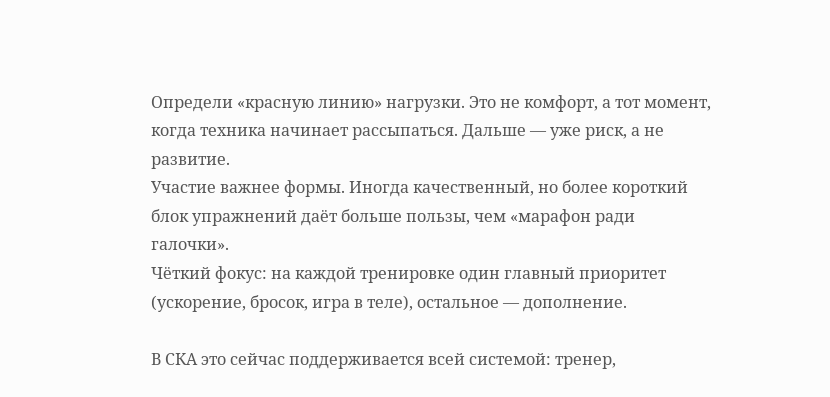Определи «красную линию» нагрузки. Это не комфорт, а тот момент, когда техника начинает рассыпаться. Дальше — уже риск, а не развитие.
Участие важнее формы. Иногда качественный, но более короткий блок упражнений даёт больше пользы, чем «марафон ради галочки».
Чёткий фокус: на каждой тренировке один главный приоритет (ускорение, бросок, игра в теле), остальное — дополнение.

В СКА это сейчас поддерживается всей системой: тренер,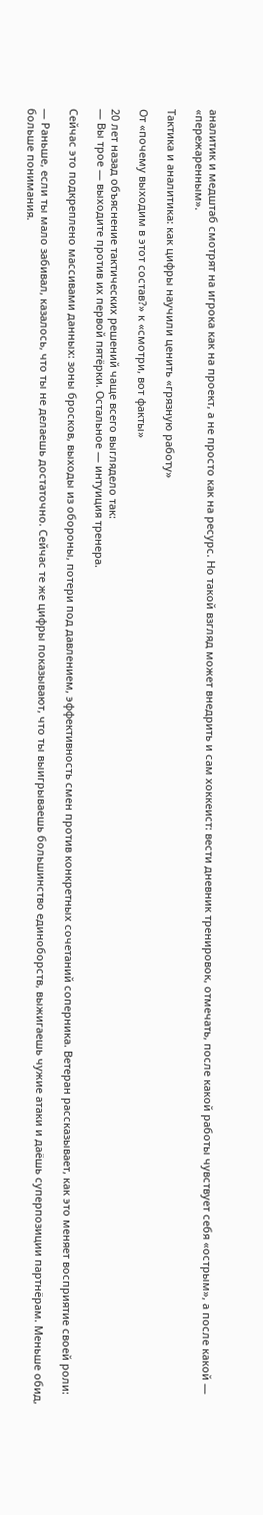аналитик и медштаб смотрят на игрока как на проект, а не просто как на ресурс. Но такой взгляд может внедрить и сам хоккеист: вести дневник тренировок, отмечать, после какой работы чувствует себя «острым», а после какой — «пережаренным».

Тактика и аналитика: как цифры научили ценить «грязную работу»

От «почему выходим в этот состав?» к «смотри, вот факты»

20 лет назад объяснение тактических решений чаще всего выглядело так:
— Вы трое — выходите против их первой пятёрки. Остальное — интуиция тренера.

Сейчас это подкреплено массивами данных: зоны бросков, выходы из обороны, потери под давлением, эффективность смен против конкретных сочетаний соперника. Ветеран рассказывает, как это меняет восприятие своей роли:

— Раньше, если ты мало забивал, казалось, что ты не делаешь достаточно. Сейчас те же цифры показывают, что ты выигрываешь большинство единоборств, выжигаешь чужие атаки и даёшь суперпозиции партнёрам. Меньше обид, больше понимания.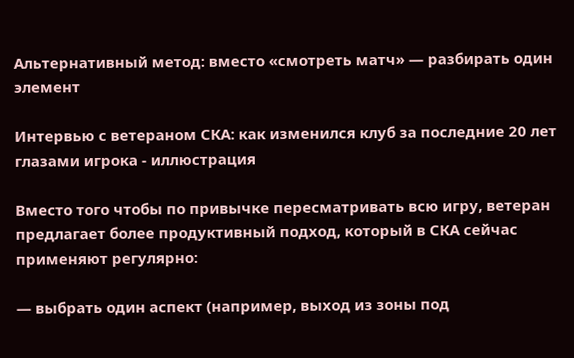Альтернативный метод: вместо «смотреть матч» — разбирать один элемент

Интервью с ветераном СКА: как изменился клуб за последние 20 лет глазами игрока - иллюстрация

Вместо того чтобы по привычке пересматривать всю игру, ветеран предлагает более продуктивный подход, который в СКА сейчас применяют регулярно:

— выбрать один аспект (например, выход из зоны под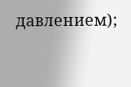давлением);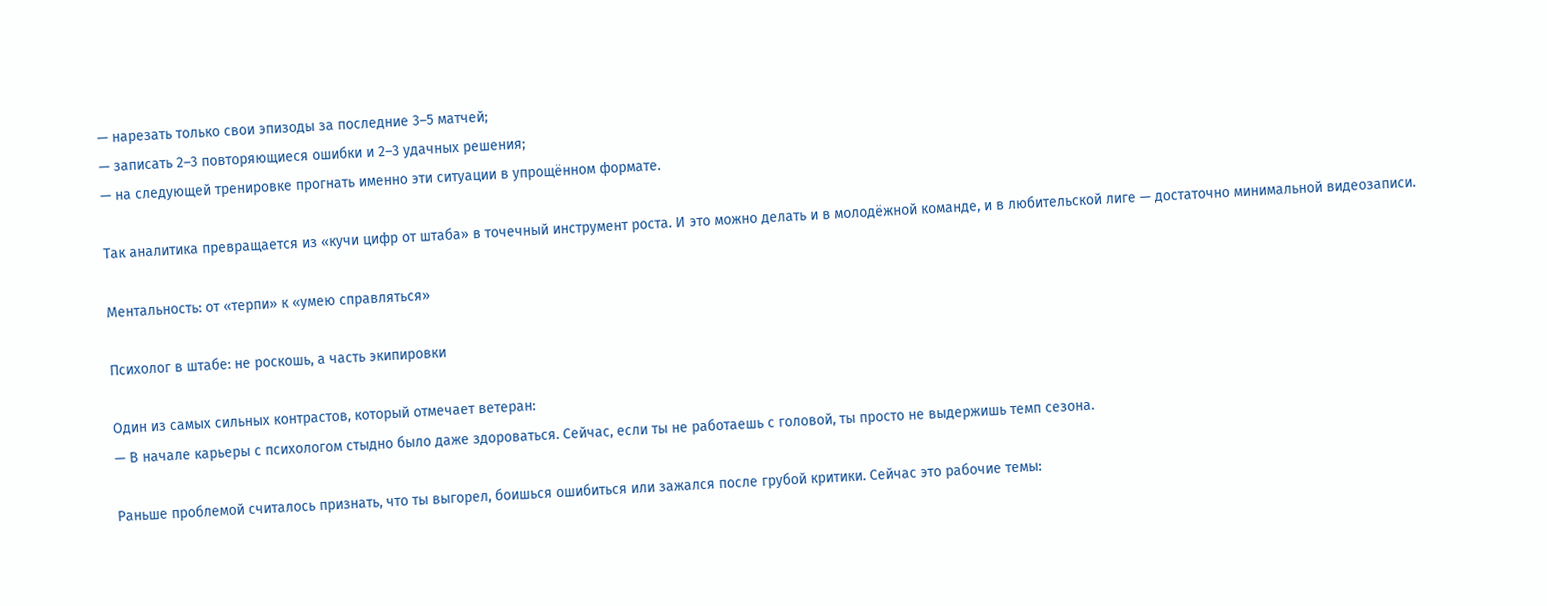— нарезать только свои эпизоды за последние 3–5 матчей;
— записать 2–3 повторяющиеся ошибки и 2–3 удачных решения;
— на следующей тренировке прогнать именно эти ситуации в упрощённом формате.

Так аналитика превращается из «кучи цифр от штаба» в точечный инструмент роста. И это можно делать и в молодёжной команде, и в любительской лиге — достаточно минимальной видеозаписи.

Ментальность: от «терпи» к «умею справляться»

Психолог в штабе: не роскошь, а часть экипировки

Один из самых сильных контрастов, который отмечает ветеран:
— В начале карьеры с психологом стыдно было даже здороваться. Сейчас, если ты не работаешь с головой, ты просто не выдержишь темп сезона.

Раньше проблемой считалось признать, что ты выгорел, боишься ошибиться или зажался после грубой критики. Сейчас это рабочие темы: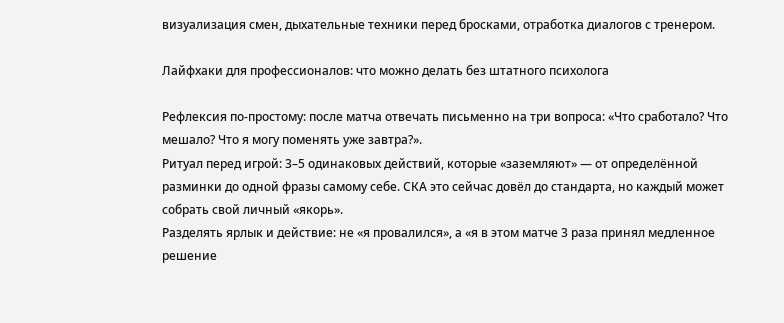визуализация смен, дыхательные техники перед бросками, отработка диалогов с тренером.

Лайфхаки для профессионалов: что можно делать без штатного психолога

Рефлексия по‑простому: после матча отвечать письменно на три вопроса: «Что сработало? Что мешало? Что я могу поменять уже завтра?».
Ритуал перед игрой: 3–5 одинаковых действий, которые «заземляют» — от определённой разминки до одной фразы самому себе. СКА это сейчас довёл до стандарта, но каждый может собрать свой личный «якорь».
Разделять ярлык и действие: не «я провалился», а «я в этом матче 3 раза принял медленное решение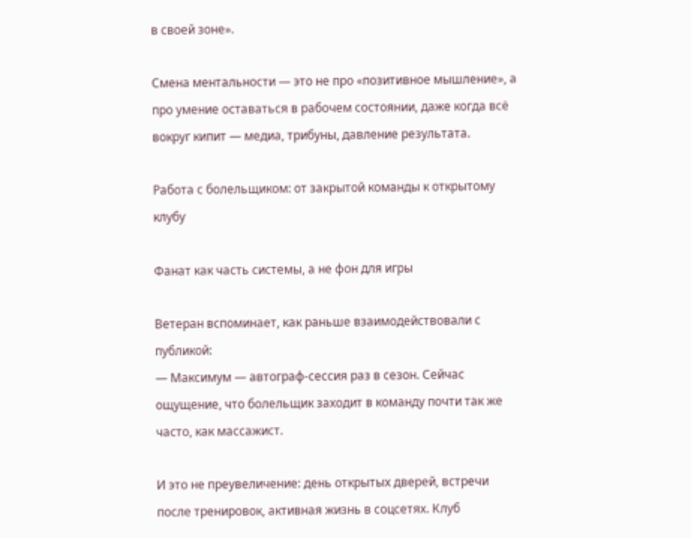в своей зоне».

Смена ментальности — это не про «позитивное мышление», а про умение оставаться в рабочем состоянии, даже когда всё вокруг кипит — медиа, трибуны, давление результата.

Работа с болельщиком: от закрытой команды к открытому клубу

Фанат как часть системы, а не фон для игры

Ветеран вспоминает, как раньше взаимодействовали с публикой:
— Максимум — автограф-сессия раз в сезон. Сейчас ощущение, что болельщик заходит в команду почти так же часто, как массажист.

И это не преувеличение: день открытых дверей, встречи после тренировок, активная жизнь в соцсетях. Клуб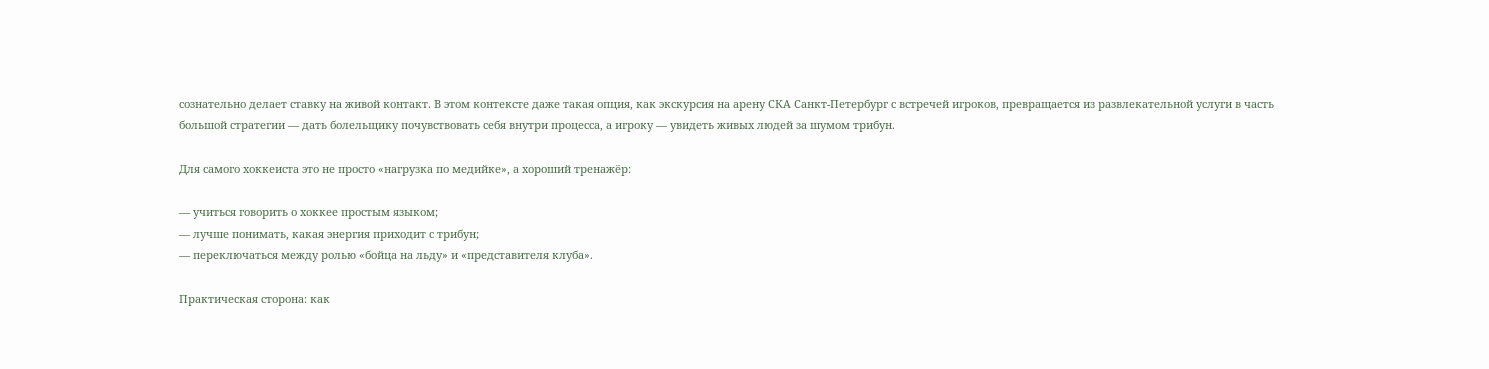сознательно делает ставку на живой контакт. В этом контексте даже такая опция, как экскурсия на арену СКА Санкт-Петербург с встречей игроков, превращается из развлекательной услуги в часть большой стратегии — дать болельщику почувствовать себя внутри процесса, а игроку — увидеть живых людей за шумом трибун.

Для самого хоккеиста это не просто «нагрузка по медийке», а хороший тренажёр:

— учиться говорить о хоккее простым языком;
— лучше понимать, какая энергия приходит с трибун;
— переключаться между ролью «бойца на льду» и «представителя клуба».

Практическая сторона: как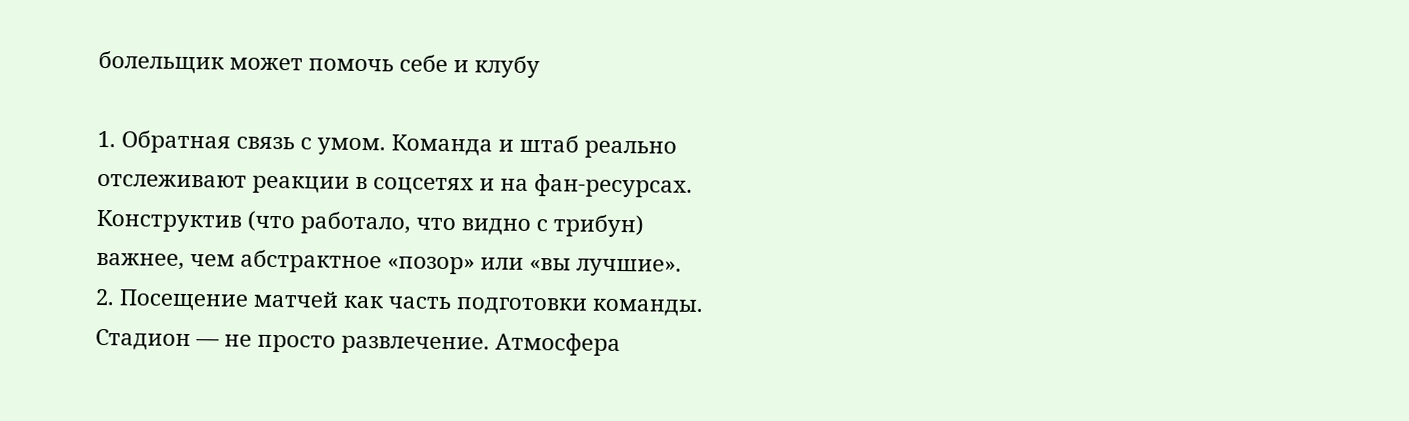болельщик может помочь себе и клубу

1. Обратная связь с умом. Команда и штаб реально отслеживают реакции в соцсетях и на фан‑ресурсах. Конструктив (что работало, что видно с трибун) важнее, чем абстрактное «позор» или «вы лучшие».
2. Посещение матчей как часть подготовки команды. Стадион — не просто развлечение. Атмосфера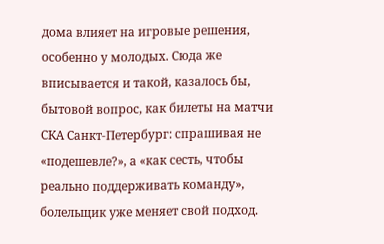дома влияет на игровые решения, особенно у молодых. Сюда же вписывается и такой, казалось бы, бытовой вопрос, как билеты на матчи СКА Санкт-Петербург: спрашивая не «подешевле?», а «как сесть, чтобы реально поддерживать команду», болельщик уже меняет свой подход.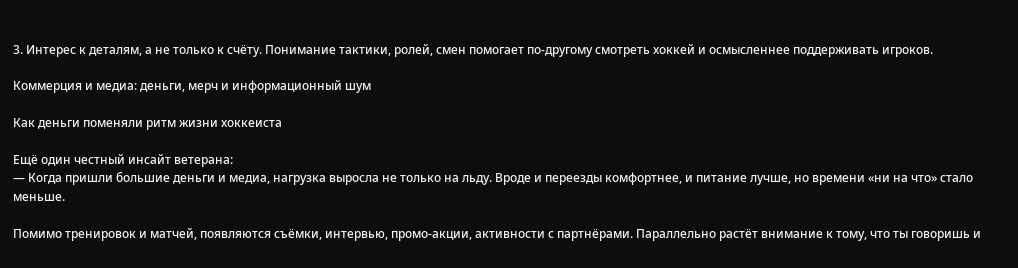3. Интерес к деталям, а не только к счёту. Понимание тактики, ролей, смен помогает по‑другому смотреть хоккей и осмысленнее поддерживать игроков.

Коммерция и медиа: деньги, мерч и информационный шум

Как деньги поменяли ритм жизни хоккеиста

Ещё один честный инсайт ветерана:
— Когда пришли большие деньги и медиа, нагрузка выросла не только на льду. Вроде и переезды комфортнее, и питание лучше, но времени «ни на что» стало меньше.

Помимо тренировок и матчей, появляются съёмки, интервью, промо‑акции, активности с партнёрами. Параллельно растёт внимание к тому, что ты говоришь и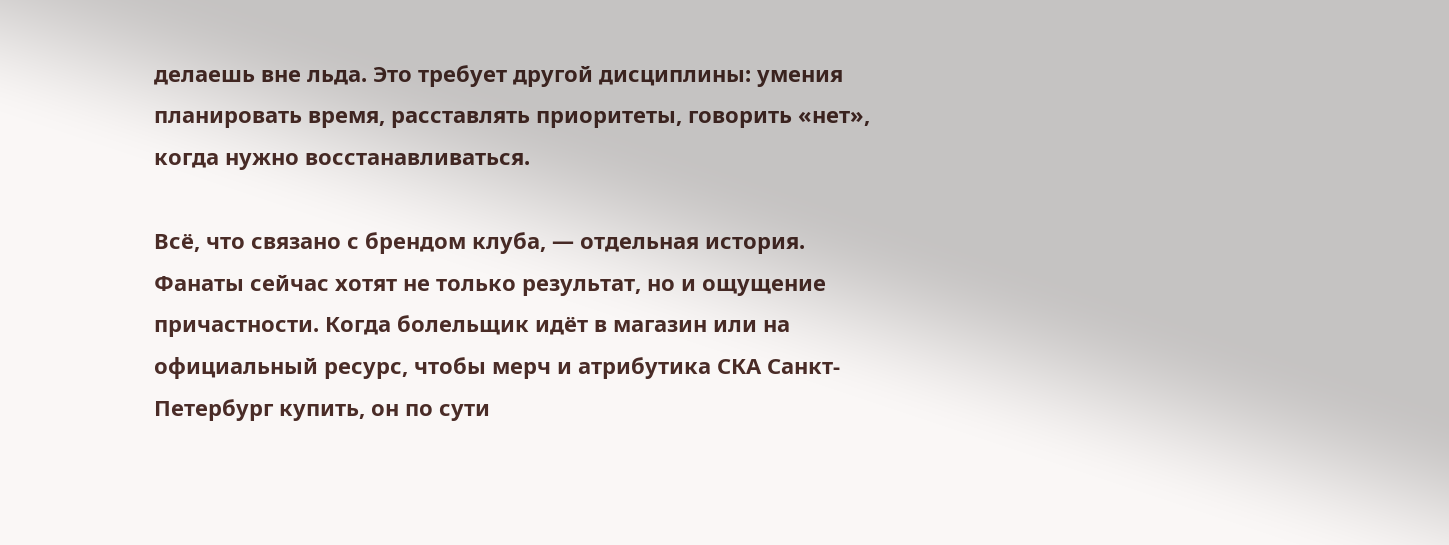делаешь вне льда. Это требует другой дисциплины: умения планировать время, расставлять приоритеты, говорить «нет», когда нужно восстанавливаться.

Всё, что связано с брендом клуба, — отдельная история. Фанаты сейчас хотят не только результат, но и ощущение причастности. Когда болельщик идёт в магазин или на официальный ресурс, чтобы мерч и атрибутика СКА Санкт-Петербург купить, он по сути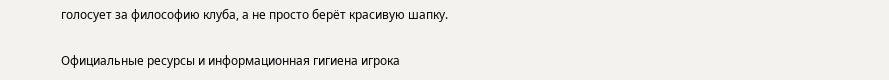голосует за философию клуба, а не просто берёт красивую шапку.

Официальные ресурсы и информационная гигиена игрока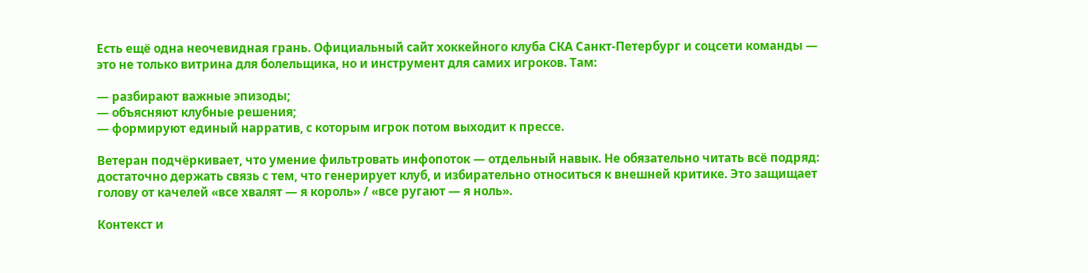Есть ещё одна неочевидная грань. Официальный сайт хоккейного клуба СКА Санкт-Петербург и соцсети команды — это не только витрина для болельщика, но и инструмент для самих игроков. Там:

— разбирают важные эпизоды;
— объясняют клубные решения;
— формируют единый нарратив, с которым игрок потом выходит к прессе.

Ветеран подчёркивает, что умение фильтровать инфопоток — отдельный навык. Не обязательно читать всё подряд: достаточно держать связь с тем, что генерирует клуб, и избирательно относиться к внешней критике. Это защищает голову от качелей «все хвалят — я король» / «все ругают — я ноль».

Контекст и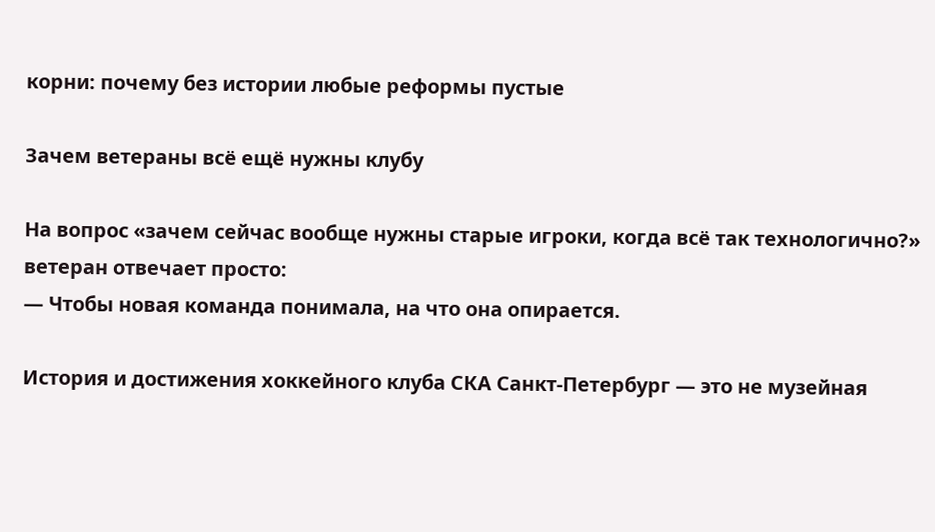корни: почему без истории любые реформы пустые

Зачем ветераны всё ещё нужны клубу

На вопрос «зачем сейчас вообще нужны старые игроки, когда всё так технологично?» ветеран отвечает просто:
— Чтобы новая команда понимала, на что она опирается.

История и достижения хоккейного клуба СКА Санкт-Петербург — это не музейная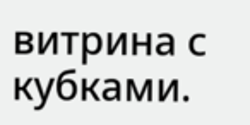витрина с кубками.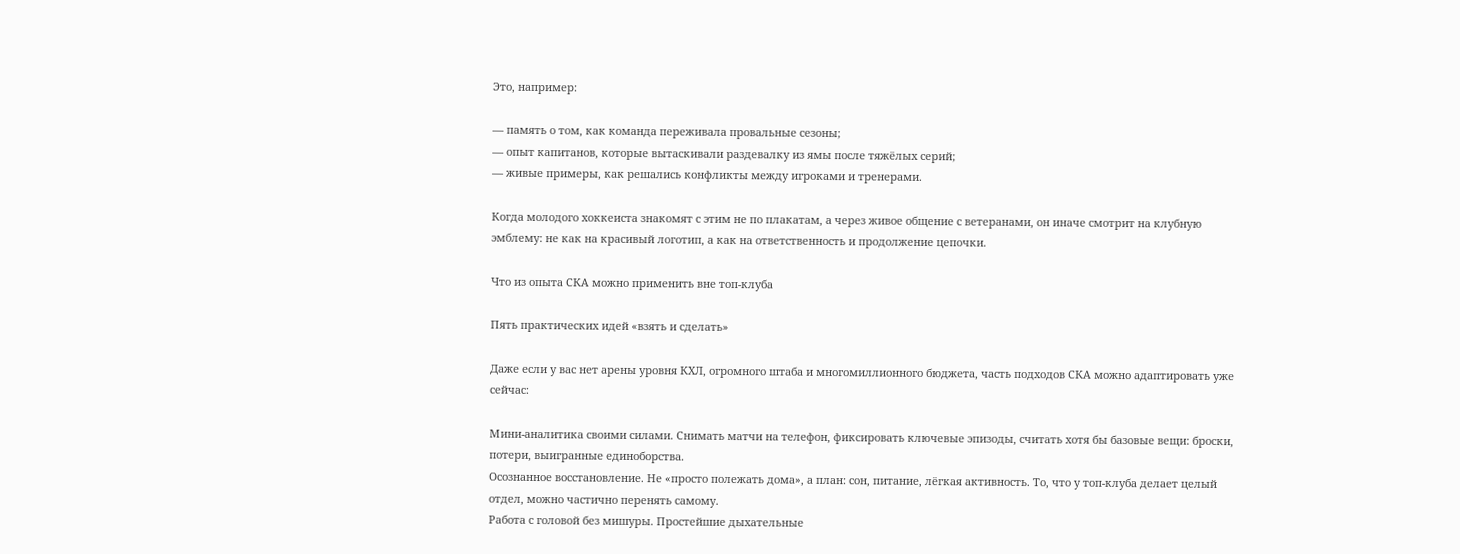Это, например:

— память о том, как команда переживала провальные сезоны;
— опыт капитанов, которые вытаскивали раздевалку из ямы после тяжёлых серий;
— живые примеры, как решались конфликты между игроками и тренерами.

Когда молодого хоккеиста знакомят с этим не по плакатам, а через живое общение с ветеранами, он иначе смотрит на клубную эмблему: не как на красивый логотип, а как на ответственность и продолжение цепочки.

Что из опыта СКА можно применить вне топ‑клуба

Пять практических идей «взять и сделать»

Даже если у вас нет арены уровня КХЛ, огромного штаба и многомиллионного бюджета, часть подходов СКА можно адаптировать уже сейчас:

Мини‑аналитика своими силами. Снимать матчи на телефон, фиксировать ключевые эпизоды, считать хотя бы базовые вещи: броски, потери, выигранные единоборства.
Осознанное восстановление. Не «просто полежать дома», а план: сон, питание, лёгкая активность. То, что у топ‑клуба делает целый отдел, можно частично перенять самому.
Работа с головой без мишуры. Простейшие дыхательные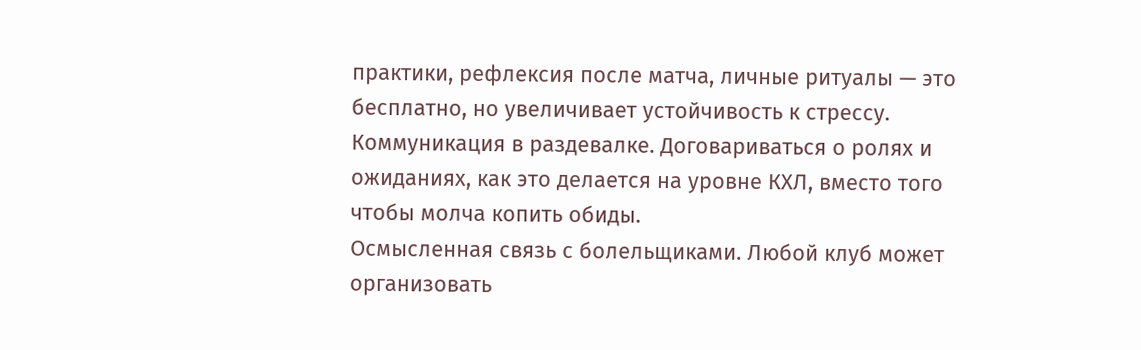практики, рефлексия после матча, личные ритуалы — это бесплатно, но увеличивает устойчивость к стрессу.
Коммуникация в раздевалке. Договариваться о ролях и ожиданиях, как это делается на уровне КХЛ, вместо того чтобы молча копить обиды.
Осмысленная связь с болельщиками. Любой клуб может организовать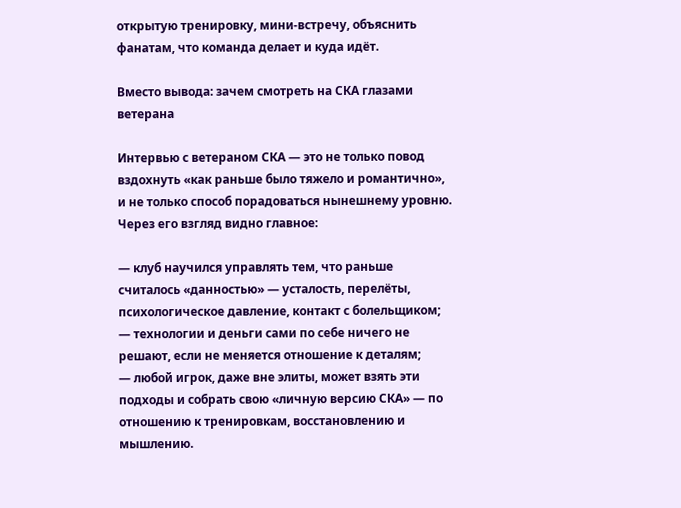открытую тренировку, мини‑встречу, объяснить фанатам, что команда делает и куда идёт.

Вместо вывода: зачем смотреть на СКА глазами ветерана

Интервью с ветераном СКА — это не только повод вздохнуть «как раньше было тяжело и романтично», и не только способ порадоваться нынешнему уровню. Через его взгляд видно главное:

— клуб научился управлять тем, что раньше считалось «данностью» — усталость, перелёты, психологическое давление, контакт с болельщиком;
— технологии и деньги сами по себе ничего не решают, если не меняется отношение к деталям;
— любой игрок, даже вне элиты, может взять эти подходы и собрать свою «личную версию СКА» — по отношению к тренировкам, восстановлению и мышлению.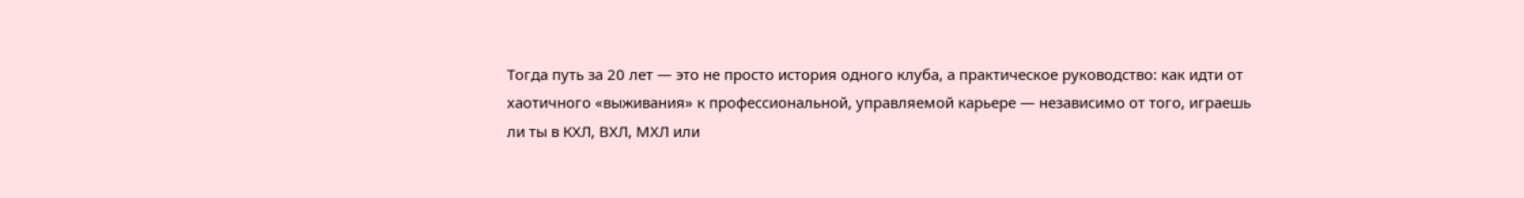Тогда путь за 20 лет — это не просто история одного клуба, а практическое руководство: как идти от хаотичного «выживания» к профессиональной, управляемой карьере — независимо от того, играешь ли ты в КХЛ, ВХЛ, МХЛ или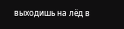выходишь на лёд в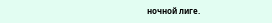ночной лиге.